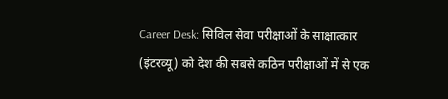Career Desk: सिविल सेवा परीक्षाओं के साक्षात्कार (इंटरव्यू) को देश की सबसे कठिन परीक्षाओं में से एक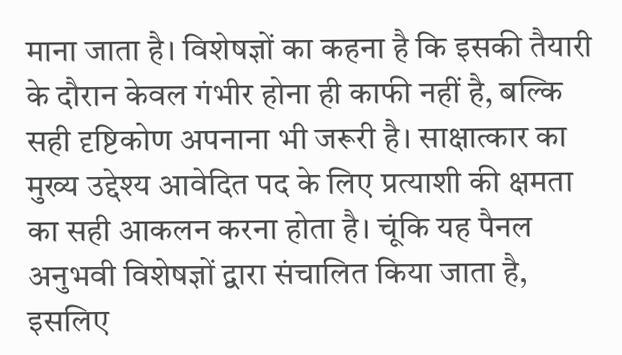माना जाता है। विशेषज्ञों का कहना है कि इसकी तैयारी के दौरान केवल गंभीर होना ही काफी नहीं है, बल्कि सही दृष्टिकोण अपनाना भी जरूरी है। साक्षात्कार का मुख्य उद्देश्य आवेदित पद के लिए प्रत्याशी की क्षमता का सही आकलन करना होता है। चूंकि यह पैनल अनुभवी विशेषज्ञों द्वारा संचालित किया जाता है, इसलिए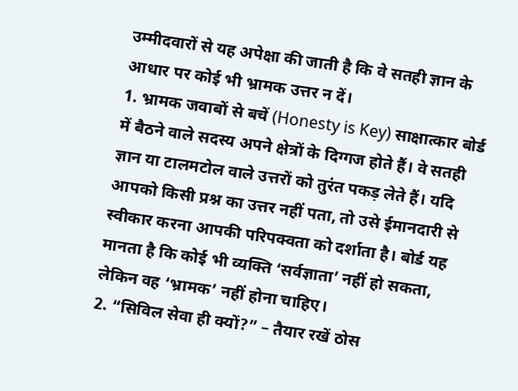उम्मीदवारों से यह अपेक्षा की जाती है कि वे सतही ज्ञान के आधार पर कोई भी भ्रामक उत्तर न दें।
1. भ्रामक जवाबों से बचें (Honesty is Key) साक्षात्कार बोर्ड में बैठने वाले सदस्य अपने क्षेत्रों के दिग्गज होते हैं। वे सतही ज्ञान या टालमटोल वाले उत्तरों को तुरंत पकड़ लेते हैं। यदि आपको किसी प्रश्न का उत्तर नहीं पता, तो उसे ईमानदारी से स्वीकार करना आपकी परिपक्वता को दर्शाता है। बोर्ड यह मानता है कि कोई भी व्यक्ति ‘सर्वज्ञाता’ नहीं हो सकता, लेकिन वह ‘भ्रामक’ नहीं होना चाहिए।
2. “सिविल सेवा ही क्यों?” – तैयार रखें ठोस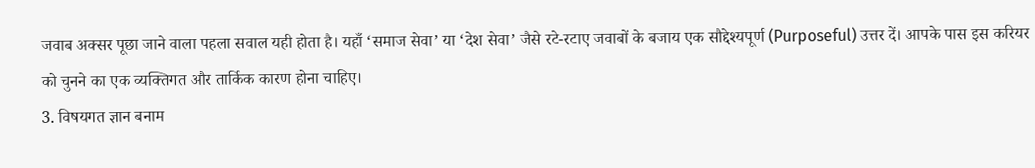जवाब अक्सर पूछा जाने वाला पहला सवाल यही होता है। यहाँ ‘समाज सेवा’ या ‘देश सेवा’ जैसे रटे-रटाए जवाबों के बजाय एक सौद्देश्यपूर्ण (Purposeful) उत्तर दें। आपके पास इस करियर को चुनने का एक व्यक्तिगत और तार्किक कारण होना चाहिए।
3. विषयगत ज्ञान बनाम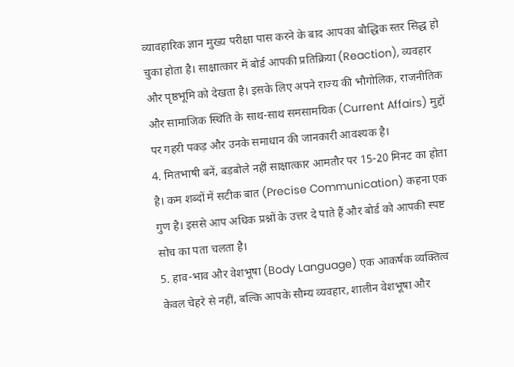व्यावहारिक ज्ञान मुख्य परीक्षा पास करने के बाद आपका बौद्धिक स्तर सिद्ध हो चुका होता है। साक्षात्कार में बोर्ड आपकी प्रतिक्रिया (Reaction), व्यवहार और पृष्ठभूमि को देखता है। इसके लिए अपने राज्य की भौगोलिक, राजनीतिक और सामाजिक स्थिति के साथ-साथ समसामयिक (Current Affairs) मुद्दों पर गहरी पकड़ और उनके समाधान की जानकारी आवश्यक है।
4. मितभाषी बनें, बड़बोले नहीं साक्षात्कार आमतौर पर 15-20 मिनट का होता है। कम शब्दों में सटीक बात (Precise Communication) कहना एक गुण है। इससे आप अधिक प्रश्नों के उत्तर दे पाते हैं और बोर्ड को आपकी स्पष्ट सोच का पता चलता है।
5. हाव-भाव और वेशभूषा (Body Language) एक आकर्षक व्यक्तित्व केवल चेहरे से नहीं, बल्कि आपके सौम्य व्यवहार, शालीन वेशभूषा और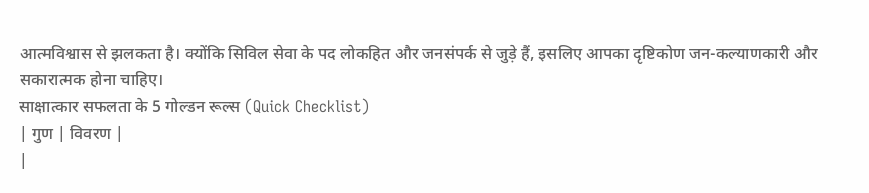आत्मविश्वास से झलकता है। क्योंकि सिविल सेवा के पद लोकहित और जनसंपर्क से जुड़े हैं, इसलिए आपका दृष्टिकोण जन-कल्याणकारी और सकारात्मक होना चाहिए।
साक्षात्कार सफलता के 5 गोल्डन रूल्स (Quick Checklist)
| गुण | विवरण |
|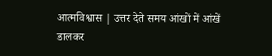आत्मविश्वास | उत्तर देते समय आंखों में आंखें डालकर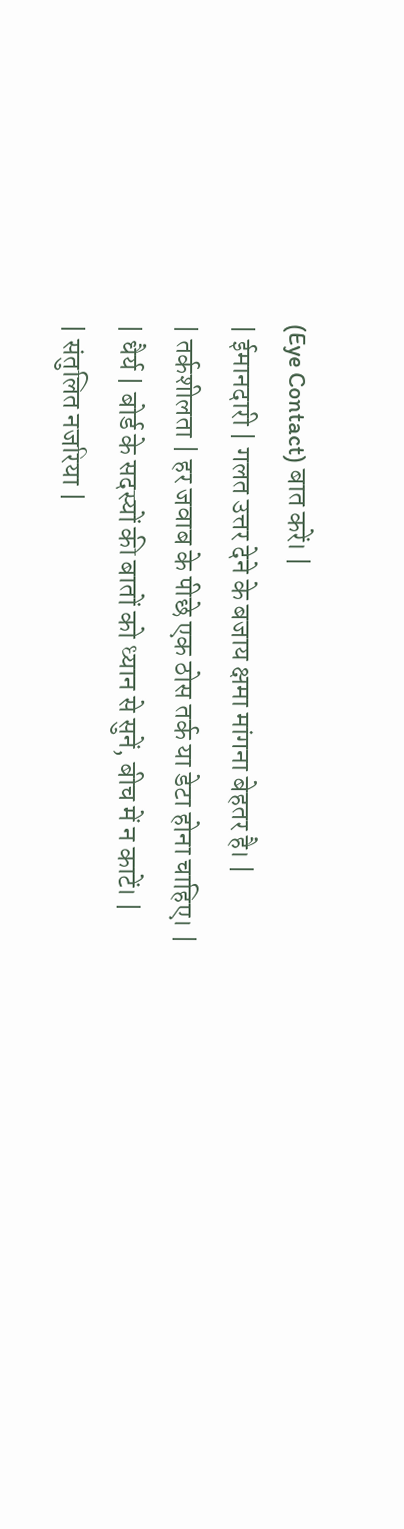(Eye Contact) बात करें। |
| ईमानदारी | गलत उत्तर देने के बजाय क्षमा मांगना बेहतर है। |
| तर्कशीलता | हर जवाब के पीछे एक ठोस तर्क या डेटा होना चाहिए। |
| धैर्य | बोर्ड के सदस्यों की बातों को ध्यान से सुनें, बीच में न काटें। |
| संतुलित नजरिया |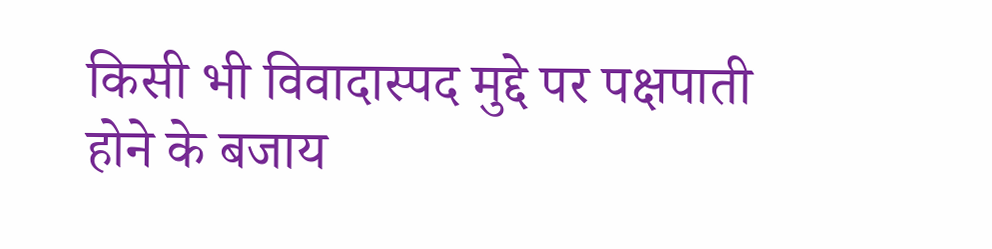किसी भी विवादास्पद मुद्दे पर पक्षपाती होने के बजाय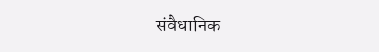संवैधानिक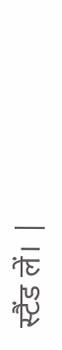स्टैंड लें। |